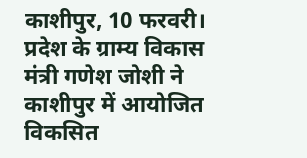काशीपुर, 10 फरवरी।
प्रदेश के ग्राम्य विकास मंत्री गणेश जोशी ने काशीपुर में आयोजित विकसित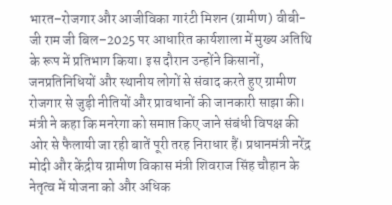भारत–रोजगार और आजीविका गारंटी मिशन (ग्रामीण) वीबी-जी राम जी बिल–2025 पर आधारित कार्यशाला में मुख्य अतिथि के रूप में प्रतिभाग किया। इस दौरान उन्होंने किसानों, जनप्रतिनिधियों और स्थानीय लोगों से संवाद करते हुए ग्रामीण रोजगार से जुड़ी नीतियों और प्रावधानों की जानकारी साझा की।
मंत्री ने कहा कि मनरेगा को समाप्त किए जाने संबंधी विपक्ष की ओर से फैलायी जा रही बातें पूरी तरह निराधार हैं। प्रधानमंत्री नरेंद्र मोदी और केंद्रीय ग्रामीण विकास मंत्री शिवराज सिंह चौहान के नेतृत्व में योजना को और अधिक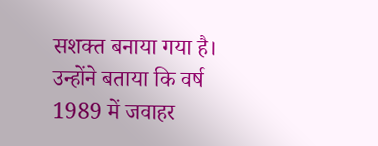सशक्त बनाया गया है। उन्होंने बताया कि वर्ष 1989 में जवाहर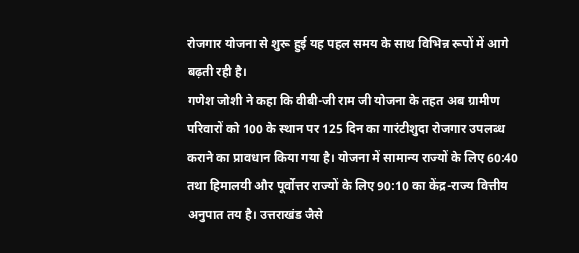रोजगार योजना से शुरू हुई यह पहल समय के साथ विभिन्न रूपों में आगे बढ़ती रही है।
गणेश जोशी ने कहा कि वीबी-जी राम जी योजना के तहत अब ग्रामीण परिवारों को 100 के स्थान पर 125 दिन का गारंटीशुदा रोजगार उपलब्ध कराने का प्रावधान किया गया है। योजना में सामान्य राज्यों के लिए 60:40 तथा हिमालयी और पूर्वोत्तर राज्यों के लिए 90:10 का केंद्र-राज्य वित्तीय अनुपात तय है। उत्तराखंड जैसे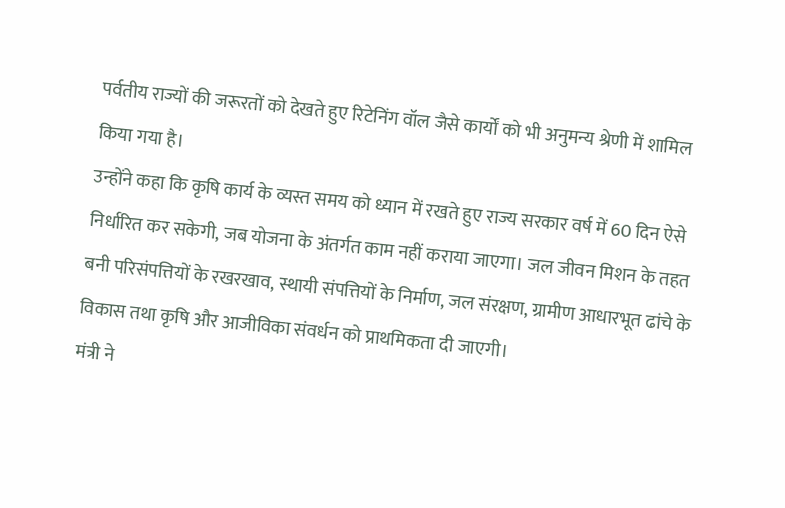पर्वतीय राज्यों की जरूरतों को देखते हुए रिटेनिंग वॉल जैसे कार्यों को भी अनुमन्य श्रेणी में शामिल किया गया है।
उन्होंने कहा कि कृषि कार्य के व्यस्त समय को ध्यान में रखते हुए राज्य सरकार वर्ष में 60 दिन ऐसे निर्धारित कर सकेगी, जब योजना के अंतर्गत काम नहीं कराया जाएगा। जल जीवन मिशन के तहत बनी परिसंपत्तियों के रखरखाव, स्थायी संपत्तियों के निर्माण, जल संरक्षण, ग्रामीण आधारभूत ढांचे के विकास तथा कृषि और आजीविका संवर्धन को प्राथमिकता दी जाएगी।
मंत्री ने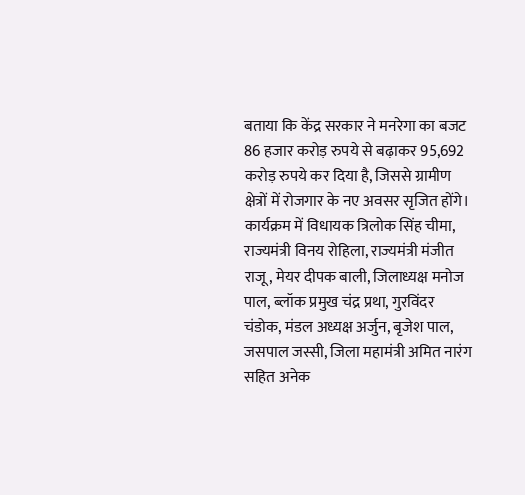बताया कि केंद्र सरकार ने मनरेगा का बजट 86 हजार करोड़ रुपये से बढ़ाकर 95,692 करोड़ रुपये कर दिया है, जिससे ग्रामीण क्षेत्रों में रोजगार के नए अवसर सृजित होंगे।
कार्यक्रम में विधायक त्रिलोक सिंह चीमा, राज्यमंत्री विनय रोहिला, राज्यमंत्री मंजीत राजू, मेयर दीपक बाली, जिलाध्यक्ष मनोज पाल, ब्लॉक प्रमुख चंद्र प्रथा, गुरविंदर चंडोक, मंडल अध्यक्ष अर्जुन, बृजेश पाल, जसपाल जस्सी, जिला महामंत्री अमित नारंग सहित अनेक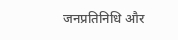जनप्रतिनिधि और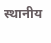स्थानीय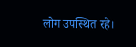लोग उपस्थित रहे।